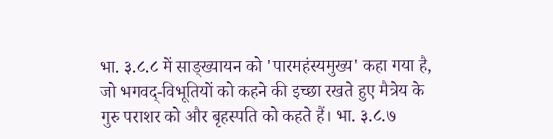भा. ३.८.८ में साङ्ख्यायन को 'पारमहंस्यमुख्य' कहा गया है, जो भगवद्-विभूतियों को कहने की इच्छा रखते हुए मैत्रेय के गुरु पराशर को और बृहस्पति को कहते हैं। भा. ३.८.७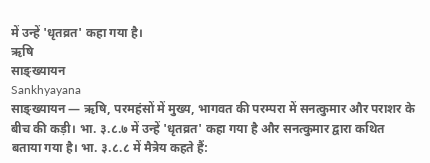में उन्हें 'धृतव्रत' कहा गया है।
ऋषि
साङ्ख्यायन
Sankhyayana
साङ्ख्यायन — ऋषि, परमहंसों में मुख्य, भागवत की परम्परा में सनत्कुमार और पराशर के बीच की कड़ी। भा. ३.८.७ में उन्हें 'धृतव्रत' कहा गया है और सनत्कुमार द्वारा कथित बताया गया है। भा. ३.८.८ में मैत्रेय कहते हैं: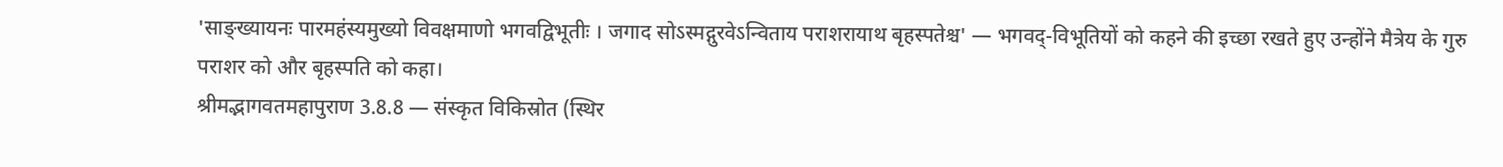'साङ्ख्यायनः पारमहंस्यमुख्यो विवक्षमाणो भगवद्विभूतीः । जगाद सोऽस्मद्गुरवेऽन्विताय पराशरायाथ बृहस्पतेश्च' — भगवद्-विभूतियों को कहने की इच्छा रखते हुए उन्होंने मैत्रेय के गुरु पराशर को और बृहस्पति को कहा।
श्रीमद्भागवतमहापुराण 3.8.8 — संस्कृत विकिस्रोत (स्थिर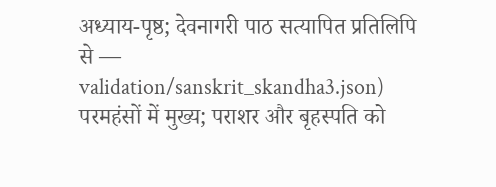अध्याय-पृष्ठ; देवनागरी पाठ सत्यापित प्रतिलिपि से — validation/sanskrit_skandha3.json)
परमहंसों में मुख्य; पराशर और बृहस्पति को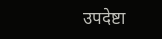उपदेष्टा